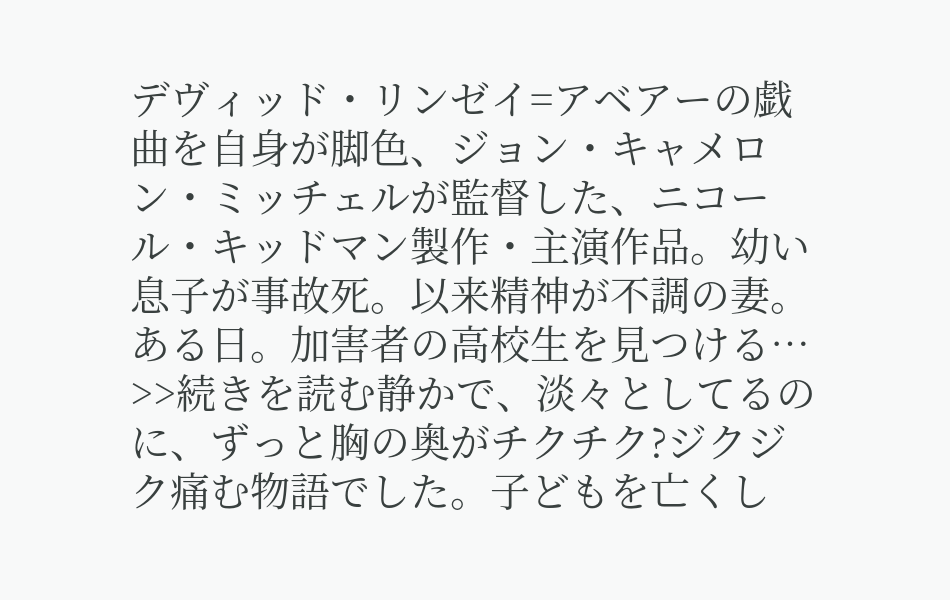デヴィッド・リンゼイ=アベアーの戯曲を自身が脚色、ジョン・キャメロン・ミッチェルが監督した、ニコール・キッドマン製作・主演作品。幼い息子が事故死。以来精神が不調の妻。ある日。加害者の高校生を見つける…
>>続きを読む静かで、淡々としてるのに、ずっと胸の奥がチクチク?ジクジク痛む物語でした。子どもを亡くし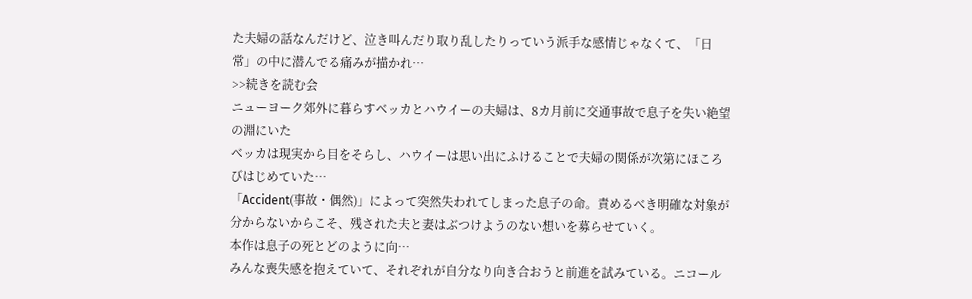た夫婦の話なんだけど、泣き叫んだり取り乱したりっていう派手な感情じゃなくて、「日常」の中に潜んでる痛みが描かれ…
>>続きを読む会
ニューヨーク郊外に暮らすベッカとハウイーの夫婦は、8カ月前に交通事故で息子を失い絶望の淵にいた
ベッカは現実から目をそらし、ハウイーは思い出にふけることで夫婦の関係が次第にほころびはじめていた…
「Accident(事故・偶然)」によって突然失われてしまった息子の命。責めるべき明確な対象が分からないからこそ、残された夫と妻はぶつけようのない想いを募らせていく。
本作は息子の死とどのように向…
みんな喪失感を抱えていて、それぞれが自分なり向き合おうと前進を試みている。ニコール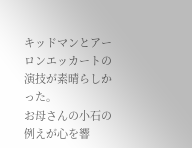キッドマンとアーロンエッカートの演技が素晴らしかった。
お母さんの小石の例えが心を響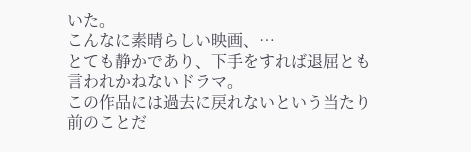いた。
こんなに素晴らしい映画、…
とても静かであり、下手をすれば退屈とも言われかねないドラマ。
この作品には過去に戻れないという当たり前のことだ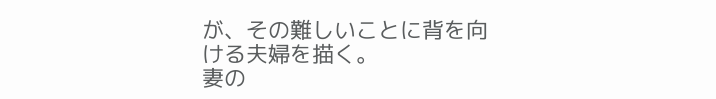が、その難しいことに背を向ける夫婦を描く。
妻の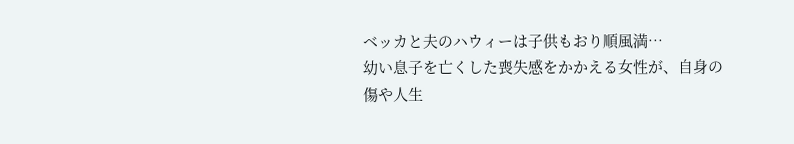ベッカと夫のハウィーは子供もおり順風満…
幼い息子を亡くした喪失感をかかえる女性が、自身の傷や人生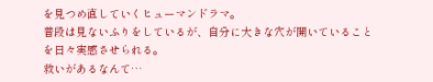を見つめ直していくヒューマンドラマ。
普段は見ないふりをしているが、自分に大きな穴が開いていることを日々実感させられる。
救いがあるなんて…